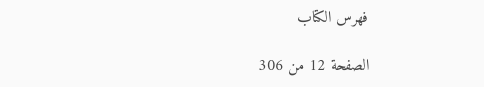فهرس الكتاب

الصفحة 12 من 306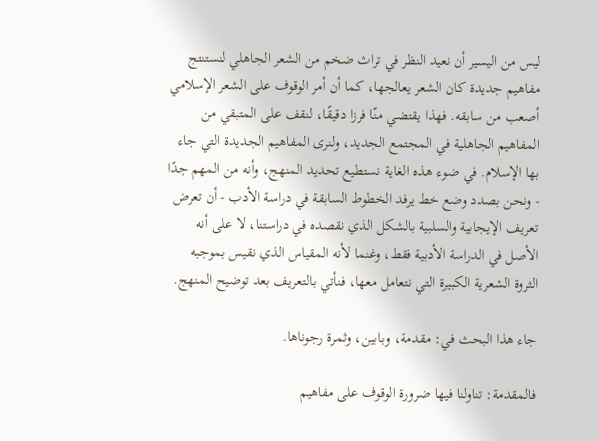ليس من اليسير أن نعيد النظر في تراث ضخم من الشعر الجاهلي لنستنتج مفاهيم جديدة كان الشعر يعالجها، كما أن أمر الوقوف على الشعر الإسلامي أصعب من سابقه. فهذا يقتضي منّا فرزا دقيقًا، لنقف على المتبقي من المفاهيم الجاهلية في المجتمع الجديد، ولنرى المفاهيم الجديدة التي جاء بها الإسلام. في ضوء هذه الغاية نستطيع تحديد المنهج، وأنه من المهم جدًا - ونحن بصدد وضع خط يرفد الخطوط السابقة في دراسة الأدب - أن تعرض تعريف الإيجابية والسلبية بالشكل الذي نقصده في دراستنا، لا على أنه الأصل في الدراسة الأدبية فقط، وغنما لأنه المقياس الذي نقيس بموجبه الثروة الشعرية الكبيرة التي نتعامل معها، فنأتي بالتعريف بعد توضيح المنهج.

جاء هذا البحث في: مقدمة، وبابين، وثمرة رجوناها.

فالمقدمة: تناولنا فيها ضرورة الوقوف على مفاهيم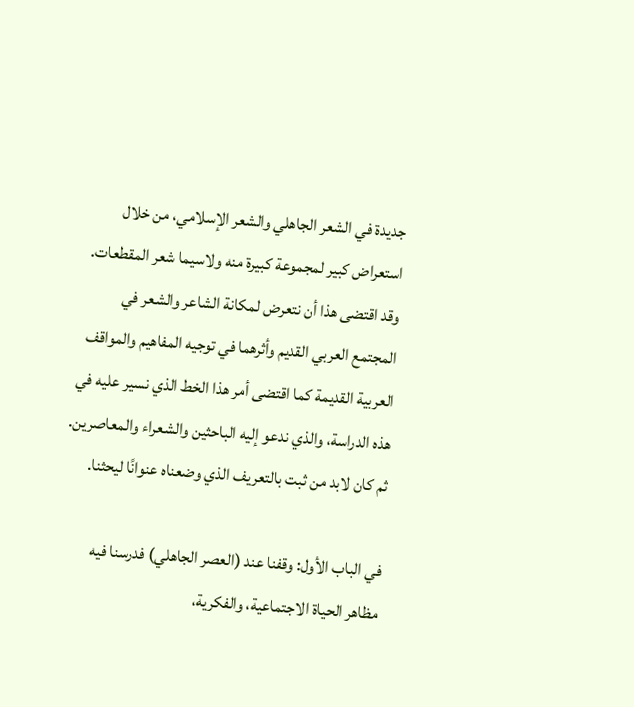جديدة في الشعر الجاهلي والشعر الإسلامي، من خلال استعراض كبير لمجموعة كبيرة منه ولاسيما شعر المقطعات. وقد اقتضى هذا أن نتعرض لمكانة الشاعر والشعر في المجتمع العربي القديم وأثرهما في توجيه المفاهيم والمواقف العربية القديمة كما اقتضى أمر هذا الخط الذي نسير عليه في هذه الدراسة، والذي ندعو إليه الباحثين والشعراء والمعاصرين. ثم كان لابد من ثبت بالتعريف الذي وضعناه عنوانًا ليحثنا.

في الباب الأول: وقفنا عند (العصر الجاهلي) فدرسنا فيه مظاهر الحياة الاجتماعية، والفكرية،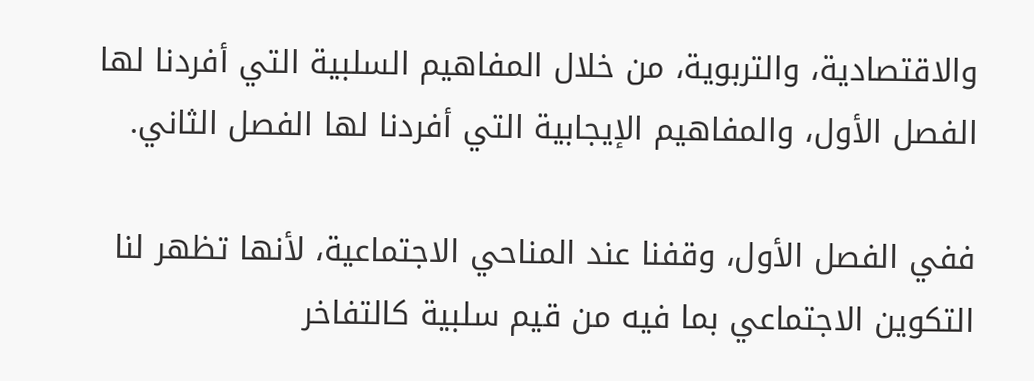والاقتصادية، والتربوية، من خلال المفاهيم السلبية التي أفردنا لها الفصل الأول، والمفاهيم الإيجابية التي أفردنا لها الفصل الثاني.

ففي الفصل الأول، وقفنا عند المناحي الاجتماعية، لأنها تظهر لنا التكوين الاجتماعي بما فيه من قيم سلبية كالتفاخر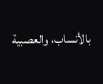بالأنساب، والعصبية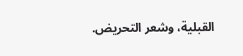القبلية، وشعر التحريض.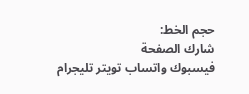حجم الخط:
شارك الصفحة
فيسبوك واتساب تويتر تليجرام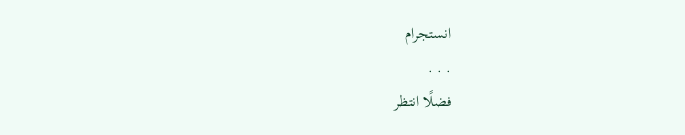انستجرام
. . .
فضلًا انتظر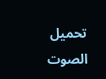تحميل الصوت